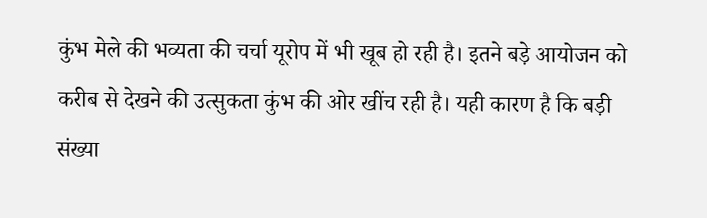कुंभ मेले की भव्यता की चर्चा यूरोप में भी खूब हो रही है। इतने बड़े आयोजन को करीब से देखने की उत्सुकता कुंभ की ओर खींच रही है। यही कारण है कि बड़ी संख्या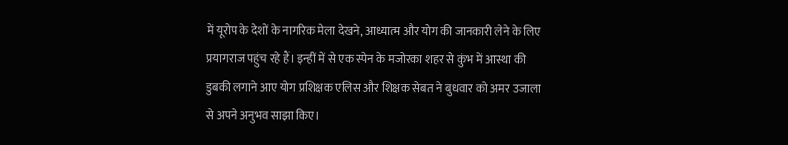में यूरोप के देशों के नागरिक मेला देखने, आध्यात्म और योग की जानकारी लेने के लिए प्रयागराज पहुंच रहे हैं। इन्हीं में से एक स्पेन के मजोरका शहर से कुंभ में आस्था की डुबकी लगाने आए योग प्रशिक्षक एलिस और शिक्षक सेबत ने बुधवार को अमर उजाला से अपने अनुभव साझा किए।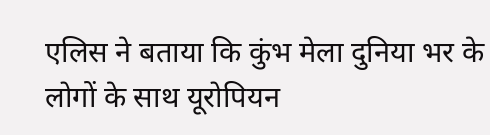एलिस ने बताया कि कुंभ मेला दुनिया भर के लोगों के साथ यूरोपियन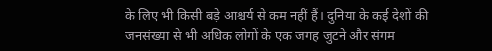के लिए भी किसी बड़े आश्चर्य से कम नहीं हैं। दुनिया के कई देशों की जनसंख्या से भी अधिक लोगों के एक जगह जुटने और संगम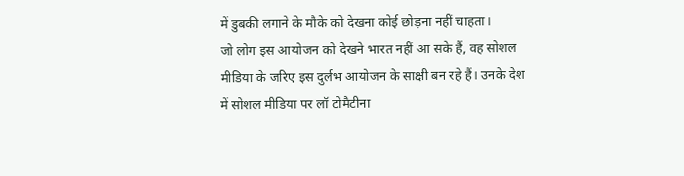में डुबकी लगाने के मौके को देखना कोई छोड़ना नहीं चाहता।
जो लोग इस आयोजन को देखने भारत नहीं आ सके हैं, वह सोशल मीडिया के जरिए इस दुर्लभ आयोजन के साक्षी बन रहे हैं। उनके देश में सोशल मीडिया पर लॉ टोमैटीना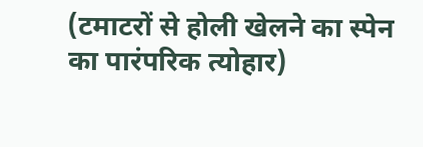(टमाटरों से होली खेलने का स्पेन का पारंपरिक त्योहार)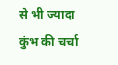से भी ज्यादा कुंभ की चर्चा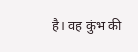है। वह कुंभ की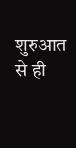शुरुआत से ही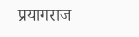प्रयागराज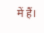में हैं।